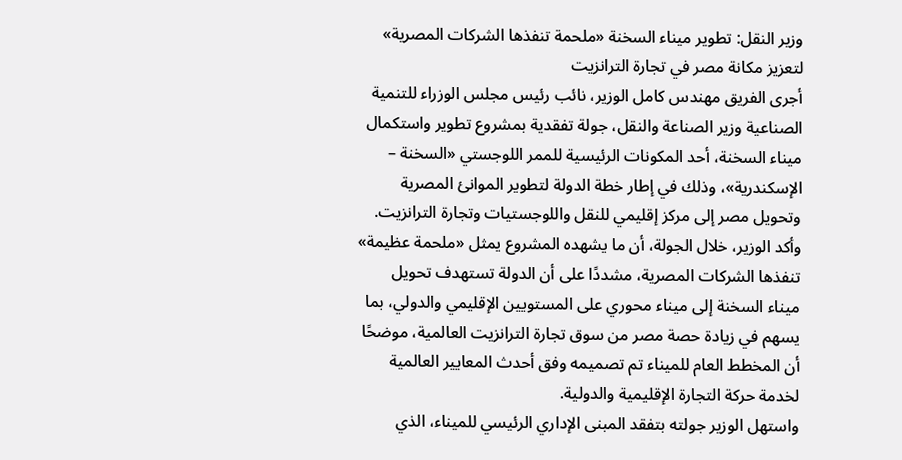وزير النقل: تطوير ميناء السخنة «ملحمة تنفذها الشركات المصرية» لتعزيز مكانة مصر في تجارة الترانزيت
أجرى الفريق مهندس كامل الوزير، نائب رئيس مجلس الوزراء للتنمية الصناعية وزير الصناعة والنقل، جولة تفقدية بمشروع تطوير واستكمال ميناء السخنة، أحد المكونات الرئيسية للممر اللوجستي «السخنة – الإسكندرية»، وذلك في إطار خطة الدولة لتطوير الموانئ المصرية وتحويل مصر إلى مركز إقليمي للنقل واللوجستيات وتجارة الترانزيت.
وأكد الوزير، خلال الجولة، أن ما يشهده المشروع يمثل «ملحمة عظيمة» تنفذها الشركات المصرية، مشددًا على أن الدولة تستهدف تحويل ميناء السخنة إلى ميناء محوري على المستويين الإقليمي والدولي، بما يسهم في زيادة حصة مصر من سوق تجارة الترانزيت العالمية، موضحًا أن المخطط العام للميناء تم تصميمه وفق أحدث المعايير العالمية لخدمة حركة التجارة الإقليمية والدولية.
واستهل الوزير جولته بتفقد المبنى الإداري الرئيسي للميناء، الذي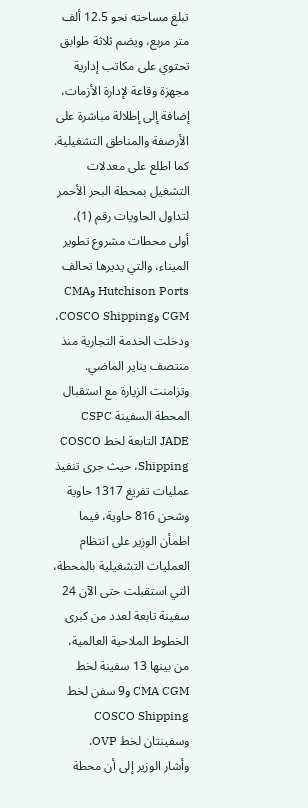تبلغ مساحته نحو 12.5 ألف متر مربع، ويضم ثلاثة طوابق تحتوي على مكاتب إدارية مجهزة وقاعة لإدارة الأزمات، إضافة إلى إطلالة مباشرة على الأرصفة والمناطق التشغيلية.
كما اطلع على معدلات التشغيل بمحطة البحر الأحمر لتداول الحاويات رقم (1)، أولى محطات مشروع تطوير الميناء، والتي يديرها تحالف Hutchison Ports وCMA CGM وCOSCO Shipping، ودخلت الخدمة التجارية منذ منتصف يناير الماضي.
وتزامنت الزيارة مع استقبال المحطة السفينة CSPC JADE التابعة لخط COSCO Shipping، حيث جرى تنفيذ عمليات تفريغ 1317 حاوية وشحن 816 حاوية، فيما اطمأن الوزير على انتظام العمليات التشغيلية بالمحطة، التي استقبلت حتى الآن 24 سفينة تابعة لعدد من كبرى الخطوط الملاحية العالمية، من بينها 13 سفينة لخط CMA CGM و9 سفن لخط COSCO Shipping وسفينتان لخط OVP.
وأشار الوزير إلى أن محطة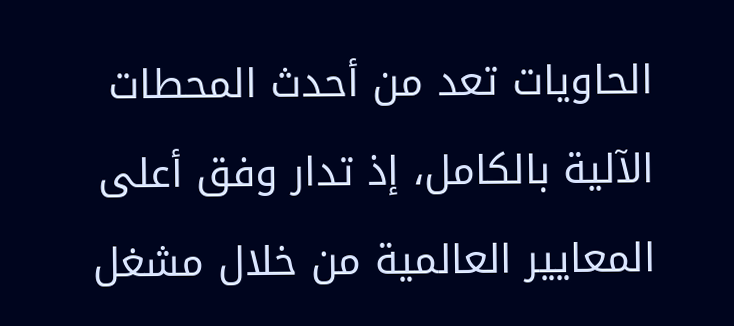الحاويات تعد من أحدث المحطات الآلية بالكامل، إذ تدار وفق أعلى المعايير العالمية من خلال مشغل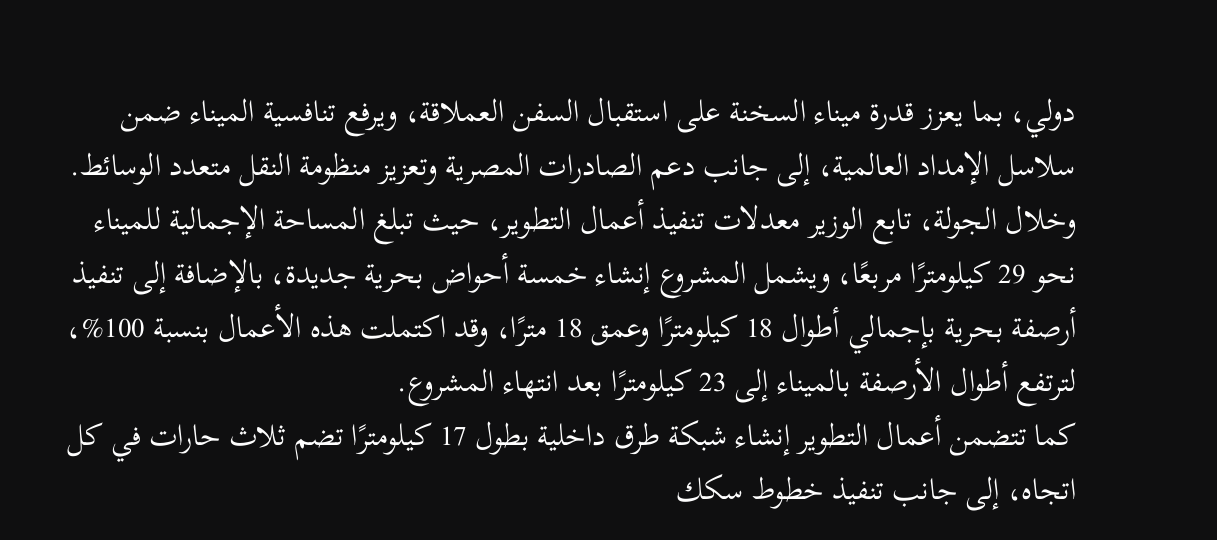دولي، بما يعزز قدرة ميناء السخنة على استقبال السفن العملاقة، ويرفع تنافسية الميناء ضمن سلاسل الإمداد العالمية، إلى جانب دعم الصادرات المصرية وتعزيز منظومة النقل متعدد الوسائط.
وخلال الجولة، تابع الوزير معدلات تنفيذ أعمال التطوير، حيث تبلغ المساحة الإجمالية للميناء نحو 29 كيلومترًا مربعًا، ويشمل المشروع إنشاء خمسة أحواض بحرية جديدة، بالإضافة إلى تنفيذ أرصفة بحرية بإجمالي أطوال 18 كيلومترًا وعمق 18 مترًا، وقد اكتملت هذه الأعمال بنسبة 100%، لترتفع أطوال الأرصفة بالميناء إلى 23 كيلومترًا بعد انتهاء المشروع.
كما تتضمن أعمال التطوير إنشاء شبكة طرق داخلية بطول 17 كيلومترًا تضم ثلاث حارات في كل اتجاه، إلى جانب تنفيذ خطوط سكك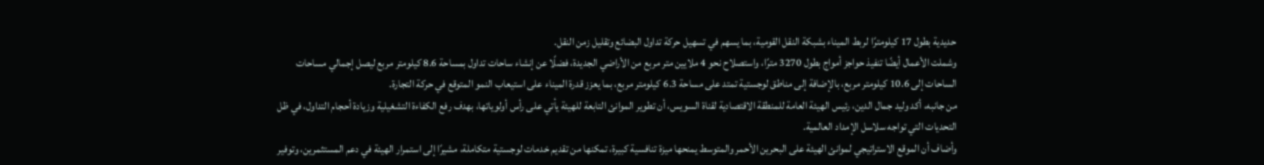حديدية بطول 17 كيلومترًا لربط الميناء بشبكة النقل القومية، بما يسهم في تسهيل حركة تداول البضائع وتقليل زمن النقل.
وشملت الأعمال أيضًا تنفيذ حواجز أمواج بطول 3270 مترًا، واستصلاح نحو 4 ملايين متر مربع من الأراضي الجديدة، فضلًا عن إنشاء ساحات تداول بمساحة 8.6 كيلومتر مربع ليصل إجمالي مساحات الساحات إلى 10.6 كيلومتر مربع، بالإضافة إلى مناطق لوجستية تمتد على مساحة 6.3 كيلومتر مربع، بما يعزز قدرة الميناء على استيعاب النمو المتوقع في حركة التجارة.
من جانبه، أكد وليد جمال الدين، رئيس الهيئة العامة للمنطقة الاقتصادية لقناة السويس، أن تطوير الموانئ التابعة للهيئة يأتي على رأس أولوياتها، بهدف رفع الكفاءة التشغيلية وزيادة أحجام التداول، في ظل التحديات التي تواجه سلاسل الإمداد العالمية.
وأضاف أن الموقع الاستراتيجي لموانئ الهيئة على البحرين الأحمر والمتوسط يمنحها ميزة تنافسية كبيرة، تمكنها من تقديم خدمات لوجستية متكاملة، مشيرًا إلى استمرار الهيئة في دعم المستثمرين، وتوفير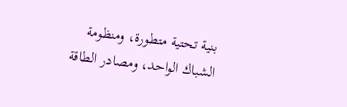بنية تحتية متطورة، ومنظومة الشباك الواحد، ومصادر الطاقة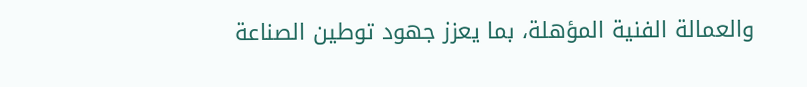والعمالة الفنية المؤهلة، بما يعزز جهود توطين الصناعة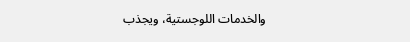والخدمات اللوجستية، ويجذب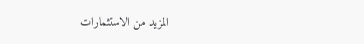المزيد من الاستثمارات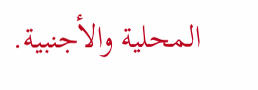المحلية والأجنبية.